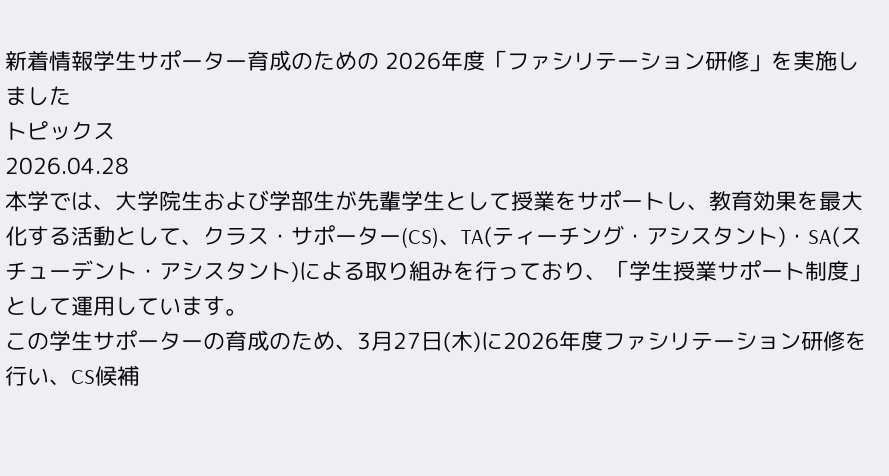新着情報学生サポーター育成のための 2026年度「ファシリテーション研修」を実施しました
トピックス
2026.04.28
本学では、大学院生および学部生が先輩学生として授業をサポートし、教育効果を最大化する活動として、クラス・サポーター(CS)、TA(ティーチング・アシスタント)・SA(スチューデント・アシスタント)による取り組みを行っており、「学生授業サポート制度」として運用しています。
この学生サポーターの育成のため、3月27日(木)に2026年度ファシリテーション研修を行い、CS候補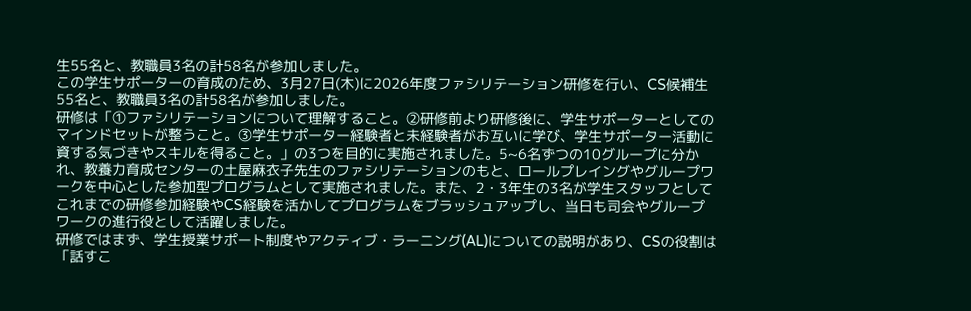生55名と、教職員3名の計58名が参加しました。
この学生サポーターの育成のため、3月27日(木)に2026年度ファシリテーション研修を行い、CS候補生55名と、教職員3名の計58名が参加しました。
研修は「①ファシリテーションについて理解すること。②研修前より研修後に、学生サポーターとしてのマインドセットが整うこと。③学生サポーター経験者と未経験者がお互いに学び、学生サポーター活動に資する気づきやスキルを得ること。」の3つを目的に実施されました。5~6名ずつの10グループに分かれ、教養力育成センターの土屋麻衣子先生のファシリテーションのもと、ロールプレイングやグループワークを中心とした参加型プログラムとして実施されました。また、2・3年生の3名が学生スタッフとしてこれまでの研修参加経験やCS経験を活かしてプログラムをブラッシュアップし、当日も司会やグループワークの進行役として活躍しました。
研修ではまず、学生授業サポート制度やアクティブ・ラーニング(AL)についての説明があり、CSの役割は「話すこ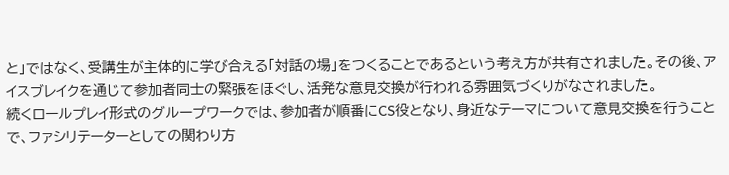と」ではなく、受講生が主体的に学び合える「対話の場」をつくることであるという考え方が共有されました。その後、アイスブレイクを通じて参加者同士の緊張をほぐし、活発な意見交換が行われる雰囲気づくりがなされました。
続くロールプレイ形式のグループワークでは、参加者が順番にCS役となり、身近なテーマについて意見交換を行うことで、ファシリテーターとしての関わり方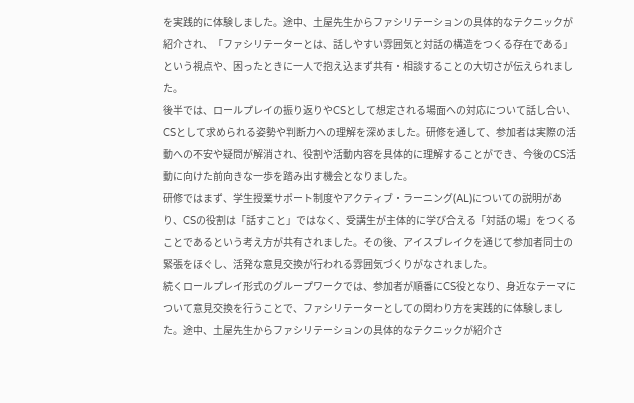を実践的に体験しました。途中、土屋先生からファシリテーションの具体的なテクニックが紹介され、「ファシリテーターとは、話しやすい雰囲気と対話の構造をつくる存在である」という視点や、困ったときに一人で抱え込まず共有・相談することの大切さが伝えられました。
後半では、ロールプレイの振り返りやCSとして想定される場面への対応について話し合い、CSとして求められる姿勢や判断力への理解を深めました。研修を通して、参加者は実際の活動への不安や疑問が解消され、役割や活動内容を具体的に理解することができ、今後のCS活動に向けた前向きな一歩を踏み出す機会となりました。
研修ではまず、学生授業サポート制度やアクティブ・ラーニング(AL)についての説明があり、CSの役割は「話すこと」ではなく、受講生が主体的に学び合える「対話の場」をつくることであるという考え方が共有されました。その後、アイスブレイクを通じて参加者同士の緊張をほぐし、活発な意見交換が行われる雰囲気づくりがなされました。
続くロールプレイ形式のグループワークでは、参加者が順番にCS役となり、身近なテーマについて意見交換を行うことで、ファシリテーターとしての関わり方を実践的に体験しました。途中、土屋先生からファシリテーションの具体的なテクニックが紹介さ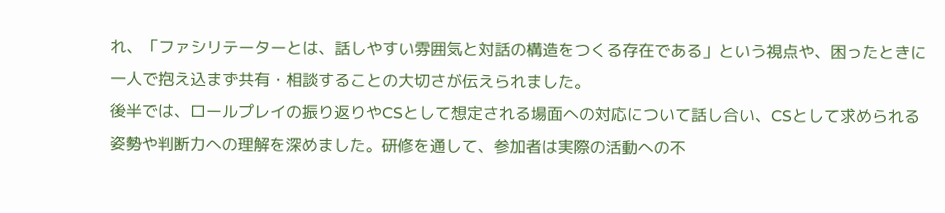れ、「ファシリテーターとは、話しやすい雰囲気と対話の構造をつくる存在である」という視点や、困ったときに一人で抱え込まず共有・相談することの大切さが伝えられました。
後半では、ロールプレイの振り返りやCSとして想定される場面への対応について話し合い、CSとして求められる姿勢や判断力への理解を深めました。研修を通して、参加者は実際の活動への不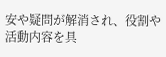安や疑問が解消され、役割や活動内容を具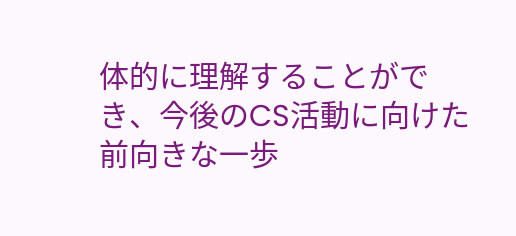体的に理解することができ、今後のCS活動に向けた前向きな一歩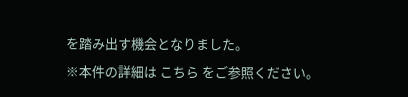を踏み出す機会となりました。
※本件の詳細は こちら をご参照ください。